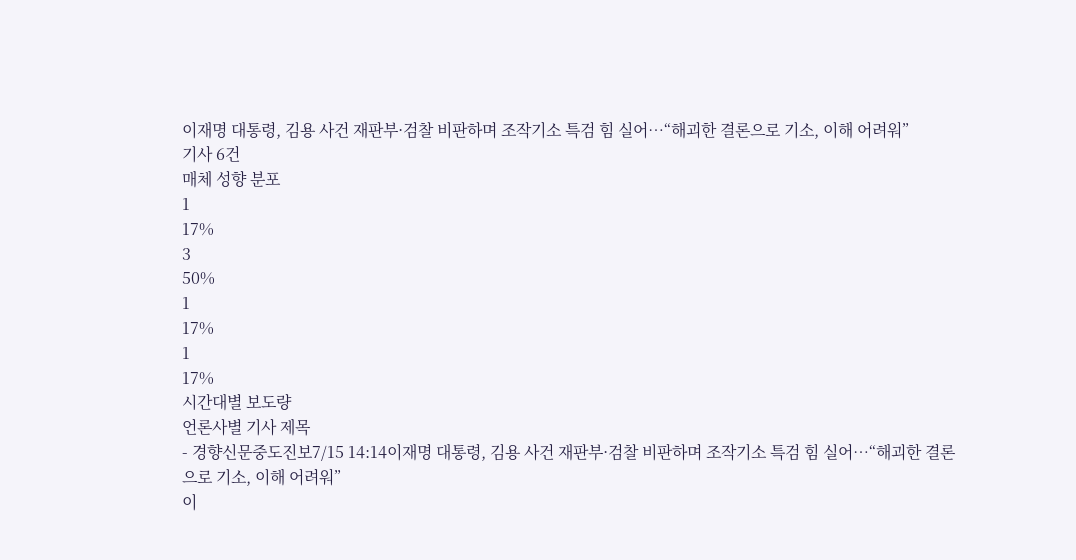이재명 대통령, 김용 사건 재판부·검찰 비판하며 조작기소 특검 힘 실어…“해괴한 결론으로 기소, 이해 어려워”
기사 6건
매체 성향 분포
1
17%
3
50%
1
17%
1
17%
시간대별 보도량
언론사별 기사 제목
- 경향신문중도진보7/15 14:14이재명 대통령, 김용 사건 재판부·검찰 비판하며 조작기소 특검 힘 실어…“해괴한 결론으로 기소, 이해 어려워”
이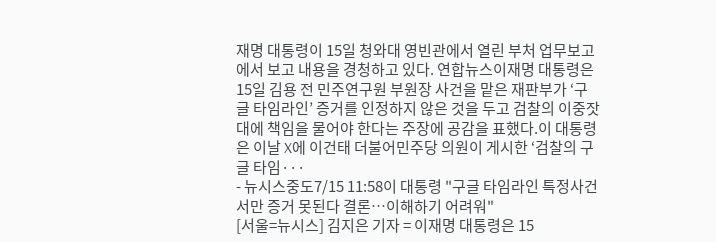재명 대통령이 15일 청와대 영빈관에서 열린 부처 업무보고에서 보고 내용을 경청하고 있다. 연합뉴스이재명 대통령은 15일 김용 전 민주연구원 부원장 사건을 맡은 재판부가 ‘구글 타임라인’ 증거를 인정하지 않은 것을 두고 검찰의 이중잣대에 책임을 물어야 한다는 주장에 공감을 표했다.이 대통령은 이날 X에 이건태 더불어민주당 의원이 게시한 ‘검찰의 구글 타임···
- 뉴시스중도7/15 11:58이 대통령 "구글 타임라인 특정사건서만 증거 못된다 결론…이해하기 어려워"
[서울=뉴시스] 김지은 기자 = 이재명 대통령은 15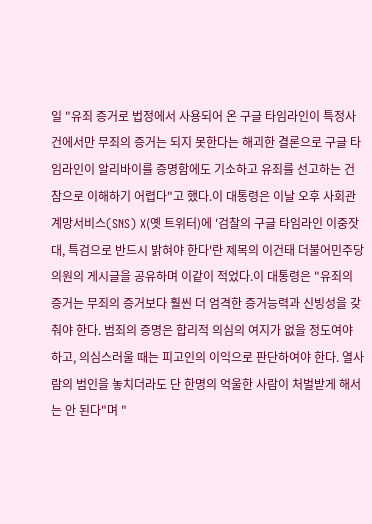일 "유죄 증거로 법정에서 사용되어 온 구글 타임라인이 특정사건에서만 무죄의 증거는 되지 못한다는 해괴한 결론으로 구글 타임라인이 알리바이를 증명함에도 기소하고 유죄를 선고하는 건 참으로 이해하기 어렵다"고 했다.이 대통령은 이날 오후 사회관계망서비스(SNS) X(옛 트위터)에 '검찰의 구글 타임라인 이중잣대, 특검으로 반드시 밝혀야 한다'란 제목의 이건태 더불어민주당 의원의 게시글을 공유하며 이같이 적었다.이 대통령은 "유죄의 증거는 무죄의 증거보다 훨씬 더 엄격한 증거능력과 신빙성을 갖춰야 한다. 범죄의 증명은 합리적 의심의 여지가 없을 정도여야 하고, 의심스러울 때는 피고인의 이익으로 판단하여야 한다. 열사람의 범인을 놓치더라도 단 한명의 억울한 사람이 처벌받게 해서는 안 된다"며 "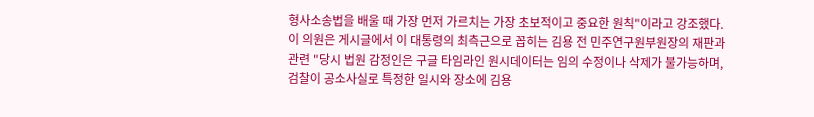형사소송법을 배울 때 가장 먼저 가르치는 가장 초보적이고 중요한 원칙"이라고 강조했다. 이 의원은 게시글에서 이 대통령의 최측근으로 꼽히는 김용 전 민주연구원부원장의 재판과 관련 "당시 법원 감정인은 구글 타임라인 원시데이터는 임의 수정이나 삭제가 불가능하며, 검찰이 공소사실로 특정한 일시와 장소에 김용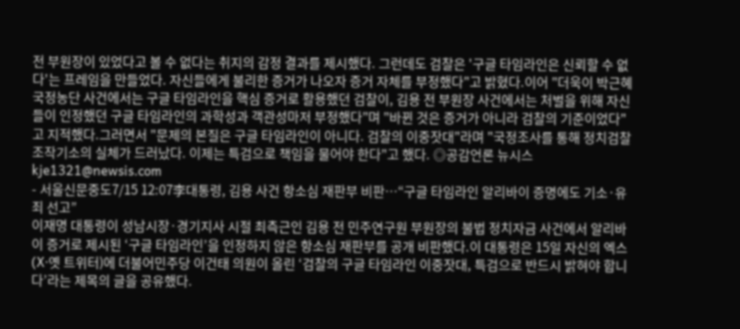전 부원장이 있었다고 볼 수 없다는 취지의 감정 결과를 제시했다. 그런데도 검찰은 '구글 타임라인은 신뢰할 수 없다'는 프레임을 만들었다. 자신들에게 불리한 증거가 나오자 증거 자체를 부정했다"고 밝혔다.이어 "더욱이 박근혜 국정농단 사건에서는 구글 타임라인을 핵심 증거로 활용했던 검찰이, 김용 전 부원장 사건에서는 처벌을 위해 자신들이 인정했던 구글 타임라인의 과학성과 객관성마저 부정했다"며 "바뀐 것은 증거가 아니라 검찰의 기준이었다"고 지적했다.그러면서 "문제의 본질은 구글 타임라인이 아니다. 검찰의 이중잣대"라며 "국정조사를 통해 정치검찰 조작기소의 실체가 드러났다. 이제는 특검으로 책임을 물어야 한다"고 했다. ◎공감언론 뉴시스 kje1321@newsis.com
- 서울신문중도7/15 12:07李대통령, 김용 사건 항소심 재판부 비판…“구글 타임라인 알리바이 증명에도 기소·유죄 선고”
이재명 대통령이 성남시장·경기지사 시절 최측근인 김용 전 민주연구원 부원장의 불법 정치자금 사건에서 알리바이 증거로 제시된 ‘구글 타임라인’을 인정하지 않은 항소심 재판부를 공개 비판했다.이 대통령은 15일 자신의 엑스(X·옛 트위터)에 더불어민주당 이건태 의원이 올린 ‘검찰의 구글 타임라인 이중잣대, 특검으로 반드시 밝혀야 합니다’라는 제목의 글을 공유했다.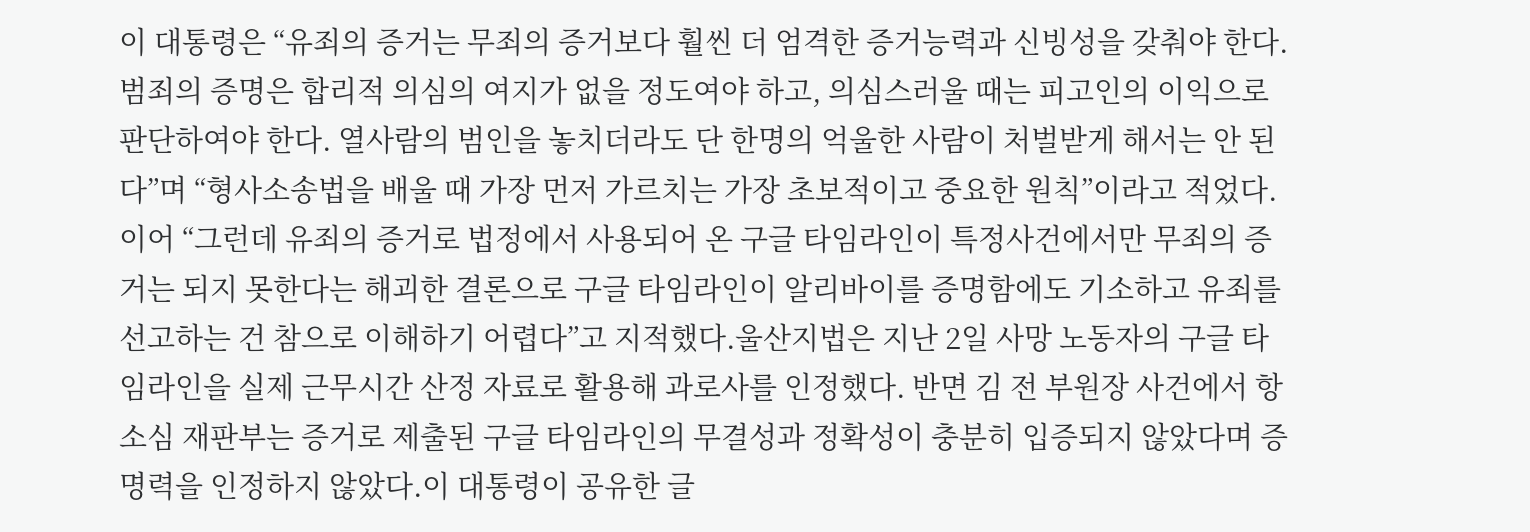이 대통령은 “유죄의 증거는 무죄의 증거보다 훨씬 더 엄격한 증거능력과 신빙성을 갖춰야 한다. 범죄의 증명은 합리적 의심의 여지가 없을 정도여야 하고, 의심스러울 때는 피고인의 이익으로 판단하여야 한다. 열사람의 범인을 놓치더라도 단 한명의 억울한 사람이 처벌받게 해서는 안 된다”며 “형사소송법을 배울 때 가장 먼저 가르치는 가장 초보적이고 중요한 원칙”이라고 적었다.이어 “그런데 유죄의 증거로 법정에서 사용되어 온 구글 타임라인이 특정사건에서만 무죄의 증거는 되지 못한다는 해괴한 결론으로 구글 타임라인이 알리바이를 증명함에도 기소하고 유죄를 선고하는 건 참으로 이해하기 어렵다”고 지적했다.울산지법은 지난 2일 사망 노동자의 구글 타임라인을 실제 근무시간 산정 자료로 활용해 과로사를 인정했다. 반면 김 전 부원장 사건에서 항소심 재판부는 증거로 제출된 구글 타임라인의 무결성과 정확성이 충분히 입증되지 않았다며 증명력을 인정하지 않았다.이 대통령이 공유한 글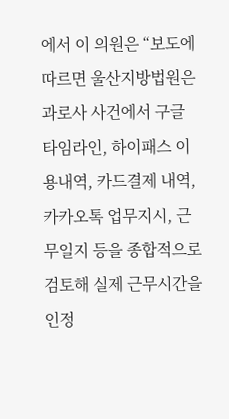에서 이 의원은 “보도에 따르면 울산지방법원은 과로사 사건에서 구글 타임라인, 하이패스 이용내역, 카드결제 내역, 카카오톡 업무지시, 근무일지 등을 종합적으로 검토해 실제 근무시간을 인정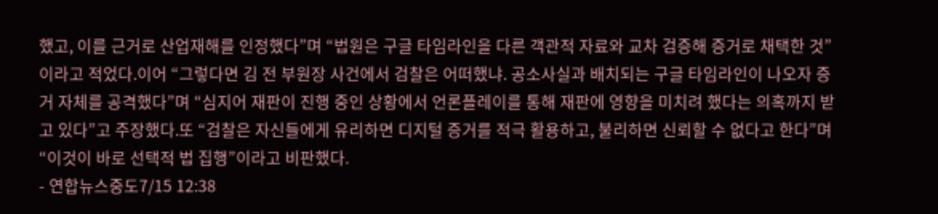했고, 이를 근거로 산업재해를 인정했다”며 “법원은 구글 타임라인을 다른 객관적 자료와 교차 검증해 증거로 채택한 것”이라고 적었다.이어 “그렇다면 김 전 부원장 사건에서 검찰은 어떠했냐. 공소사실과 배치되는 구글 타임라인이 나오자 증거 자체를 공격했다”며 “심지어 재판이 진행 중인 상황에서 언론플레이를 통해 재판에 영향을 미치려 했다는 의혹까지 받고 있다”고 주장했다.또 “검찰은 자신들에게 유리하면 디지털 증거를 적극 활용하고, 불리하면 신뢰할 수 없다고 한다”며 “이것이 바로 선택적 법 집행”이라고 비판했다.
- 연합뉴스중도7/15 12:38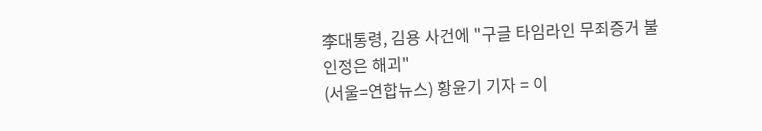李대통령, 김용 사건에 "구글 타임라인 무죄증거 불인정은 해괴"
(서울=연합뉴스) 황윤기 기자 = 이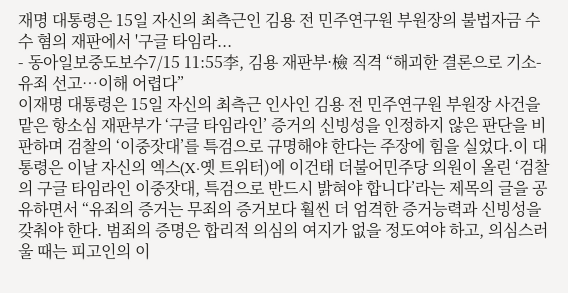재명 대통령은 15일 자신의 최측근인 김용 전 민주연구원 부원장의 불법자금 수수 혐의 재판에서 '구글 타임라...
- 동아일보중도보수7/15 11:55李, 김용 재판부·檢 직격 “해괴한 결론으로 기소-유죄 선고…이해 어렵다”
이재명 대통령은 15일 자신의 최측근 인사인 김용 전 민주연구원 부원장 사건을 맡은 항소심 재판부가 ‘구글 타임라인’ 증거의 신빙성을 인정하지 않은 판단을 비판하며 검찰의 ‘이중잣대’를 특검으로 규명해야 한다는 주장에 힘을 실었다.이 대통령은 이날 자신의 엑스(X·옛 트위터)에 이건태 더불어민주당 의원이 올린 ‘검찰의 구글 타임라인 이중잣대, 특검으로 반드시 밝혀야 합니다’라는 제목의 글을 공유하면서 “유죄의 증거는 무죄의 증거보다 훨씬 더 엄격한 증거능력과 신빙성을 갖춰야 한다. 범죄의 증명은 합리적 의심의 여지가 없을 정도여야 하고, 의심스러울 때는 피고인의 이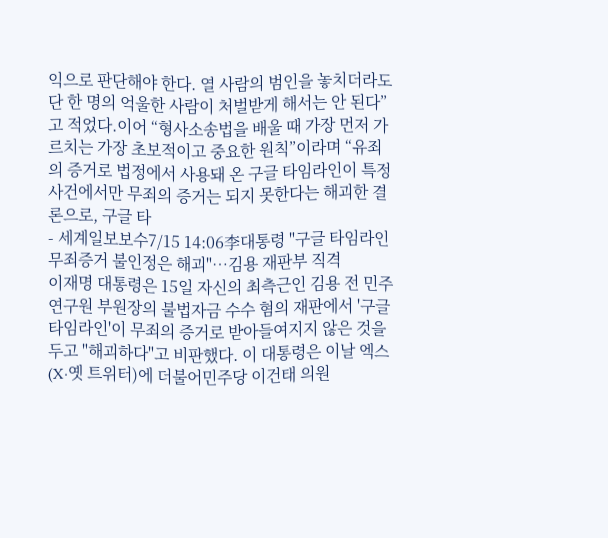익으로 판단해야 한다. 열 사람의 범인을 놓치더라도 단 한 명의 억울한 사람이 처벌받게 해서는 안 된다”고 적었다.이어 “형사소송법을 배울 때 가장 먼저 가르치는 가장 초보적이고 중요한 원칙”이라며 “유죄의 증거로 법정에서 사용돼 온 구글 타임라인이 특정 사건에서만 무죄의 증거는 되지 못한다는 해괴한 결론으로, 구글 타
- 세계일보보수7/15 14:06李대통령 "구글 타임라인 무죄증거 불인정은 해괴"…김용 재판부 직격
이재명 대통령은 15일 자신의 최측근인 김용 전 민주연구원 부원장의 불법자금 수수 혐의 재판에서 '구글 타임라인'이 무죄의 증거로 받아들여지지 않은 것을 두고 "해괴하다"고 비판했다. 이 대통령은 이날 엑스(X·옛 트위터)에 더불어민주당 이건태 의원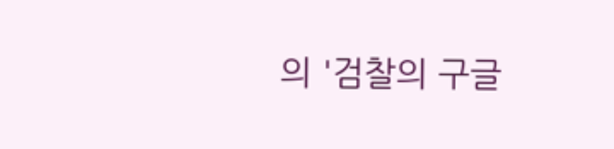의 '검찰의 구글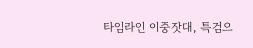타임라인 이중잣대, 특검으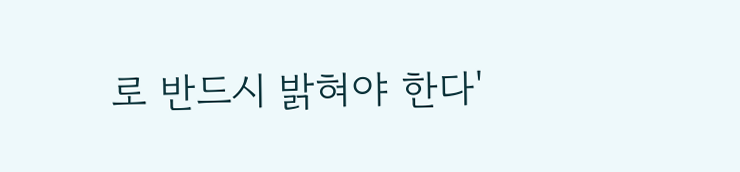로 반드시 밝혀야 한다'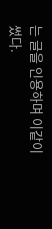는 글을 인용하며 이같이 썼다.